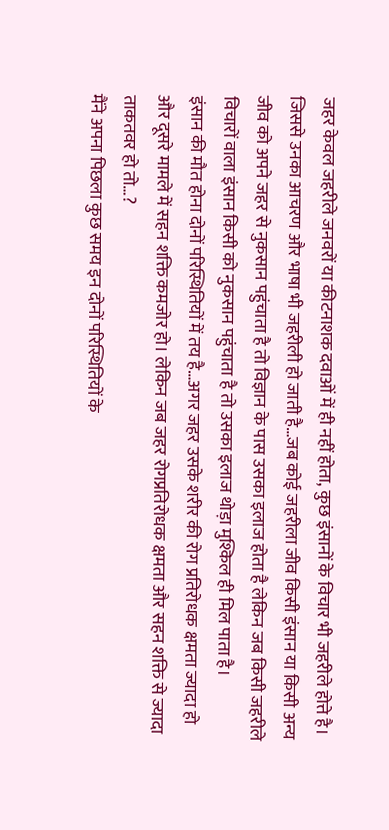जहर केवल जहरीले जनवरों या कीटनाशक दवाओं में ही नहीं होता, कुछ इंसानों के विचार भी जहरीले होत्ते है। जिससे उनका आचरण और भाषा भी जहरीली हो जाती है…जब कोई जहरीला जीव किसी इंसान या किसी अन्य जीव को अपने जहर से नुकसान पहुंचाता है तो विज्ञान के पास उसका इलाज होता है लेकिन जब किसी जहरीले विचारों वाला इंसान किसी को नुकसान पहुंचाता है तो उसका इलाज थोड़ा मुश्किल ही मिल पाता है।
इंसान की मौत होना दोनों परिस्थितियों में तय है…अगर जहर उसके शरीर की रोग प्रतिरोधक क्षमता ज्यादा हो और दूसरे मामले में सहन शक्ति कमजोर हो। लेकिन जब जहर रोगप्रतिरोधक क्षमता और सहन शक्ति से ज्यादा ताकतवर हो तो…?
मैंने अपना पिछला कुछ समय इन दोनों परिस्थितियों के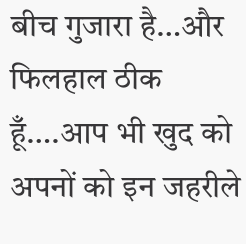बीच गुजारा है…और फिलहाल ठीक हूँ….आप भी खुद को अपनों को इन जहरीले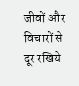जीवों और विचारों से दूर रखिये